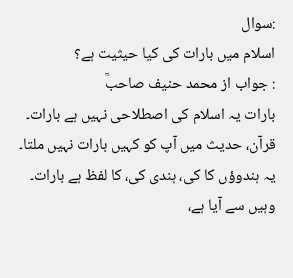:سوال
اسلام میں بارات کی کیا حیثیت ہے؟
: جواب از محمد حنیف صاحبؒ
بارات یہ اسلام کی اصطلاحی نہیں ہے بارات۔ قرآن، حدیث میں آپ کو کہیں بارات نہیں ملتا۔ یہ ہندوؤں کا کی، ہندی کی، کا لفظ ہے بارات۔ وہیں سے آیا ہے،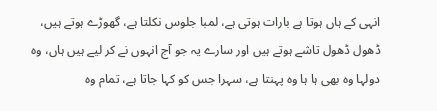انہی کے ہاں ہوتا ہے بارات ہوتی ہے، لمبا جلوس نکلتا ہے، گھوڑے ہوتے ہیں، ڈھول ڈھول تاشے ہوتے ہیں اور سارے یہ جو آج انہوں نے کر لیے ہیں ہاں، وہ دولہا وہ بھی ہا ہا وہ پہنتا ہے، سہرا جس کو کہا جاتا ہے، تمام وہ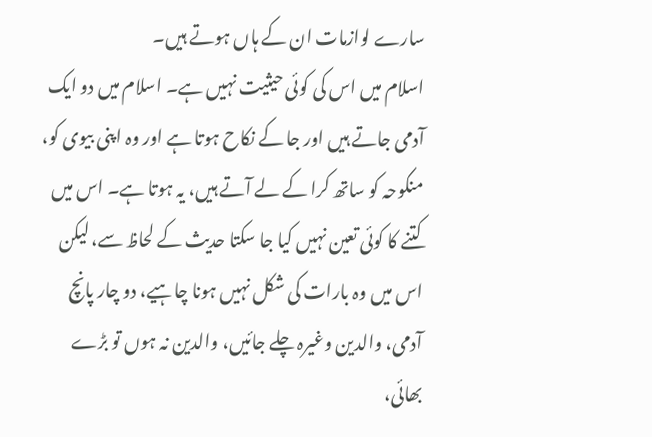سارے لوازمات ان کے ہاں ہوتے ہیں۔
اسلام میں اس کی کوئی حیثیت نہیں ہے۔ اسلام میں دو ایک آدمی جاتے ہیں اور جا کے نکاح ہوتا ہے اور وہ اپنی بیوی کو، منکوحہ کو ساتھ کرا کے لے آتے ہیں، یہ ہوتا ہے۔ اس میں کتنے کا کوئی تعین نہیں کیا جا سکتا حدیث کے لحاظ سے، لیکن اس میں وہ بارات کی شکل نہیں ہونا چاہیے، دو چار پانچ آدمی، والدین وغیرہ چلے جائیں، والدین نہ ہوں تو بڑے بھائی،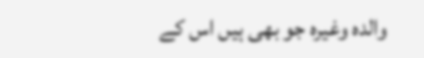والدہ وغیرہ جو بھی ہیں اس کے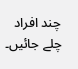چند افراد چلے جائیں۔